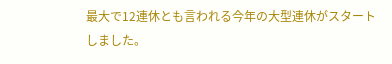最大で12連休とも言われる今年の大型連休がスタートしました。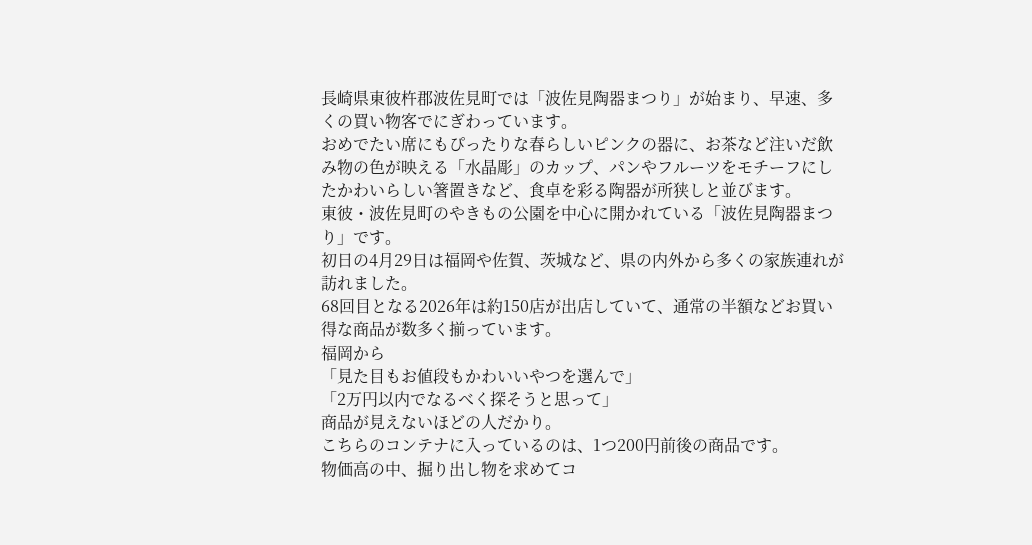長崎県東彼杵郡波佐見町では「波佐見陶器まつり」が始まり、早速、多くの買い物客でにぎわっています。
おめでたい席にもぴったりな春らしいピンクの器に、お茶など注いだ飲み物の色が映える「水晶彫」のカップ、パンやフルーツをモチーフにしたかわいらしい箸置きなど、食卓を彩る陶器が所狭しと並びます。
東彼・波佐見町のやきもの公園を中心に開かれている「波佐見陶器まつり」です。
初日の4月29日は福岡や佐賀、茨城など、県の内外から多くの家族連れが訪れました。
68回目となる2026年は約150店が出店していて、通常の半額などお買い得な商品が数多く揃っています。
福岡から
「見た目もお値段もかわいいやつを選んで」
「2万円以内でなるべく探そうと思って」
商品が見えないほどの人だかり。
こちらのコンテナに入っているのは、1つ200円前後の商品です。
物価高の中、掘り出し物を求めてコ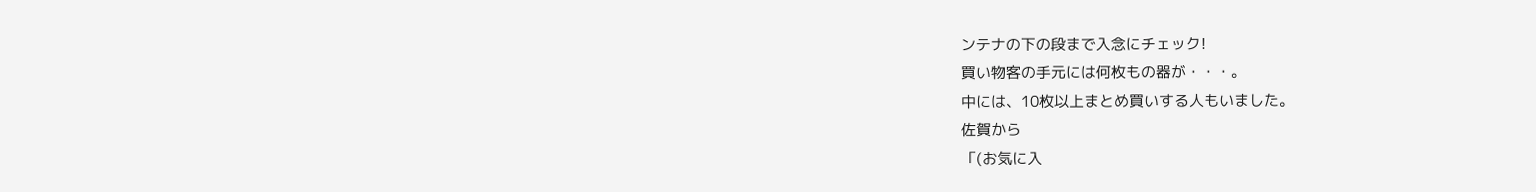ンテナの下の段まで入念にチェック!
買い物客の手元には何枚もの器が・・・。
中には、10枚以上まとめ買いする人もいました。
佐賀から
「(お気に入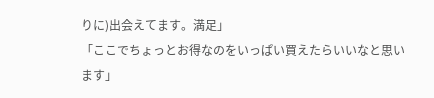りに)出会えてます。満足」
「ここでちょっとお得なのをいっぱい買えたらいいなと思います」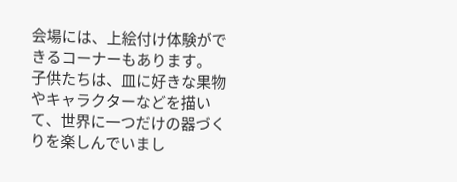会場には、上絵付け体験ができるコーナーもあります。
子供たちは、皿に好きな果物やキャラクターなどを描いて、世界に一つだけの器づくりを楽しんでいまし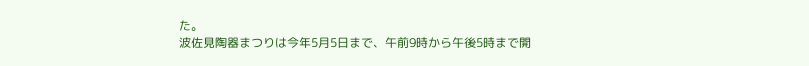た。
波佐見陶器まつりは今年5月5日まで、午前9時から午後5時まで開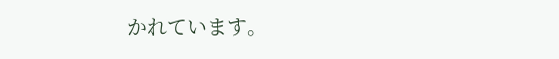かれています。